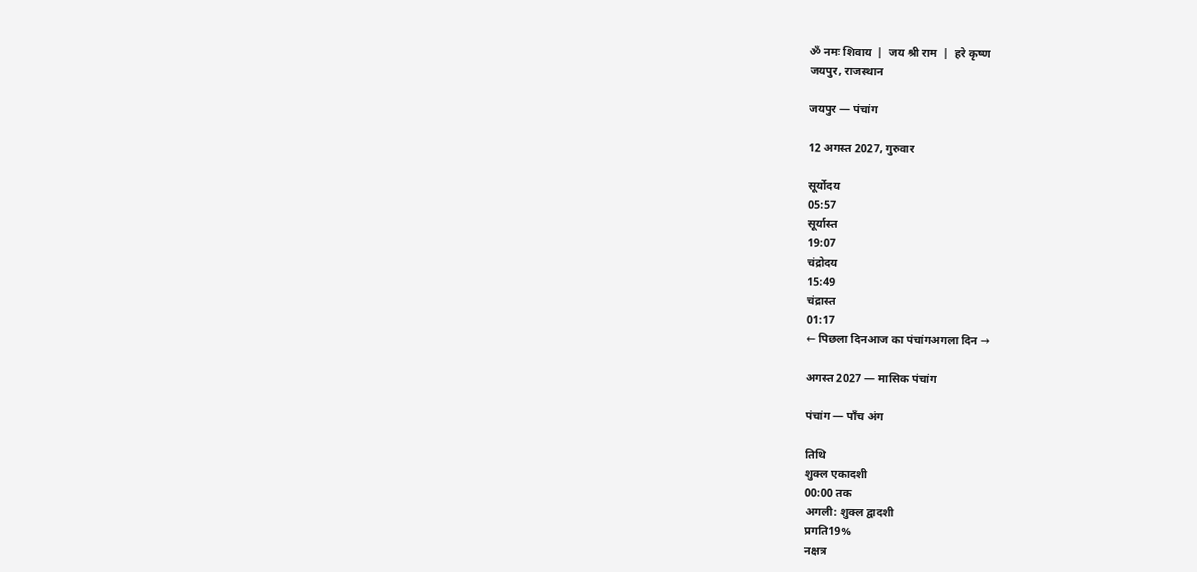ॐ नमः शिवाय  |  जय श्री राम  |  हरे कृष्ण
जयपुर, राजस्थान

जयपुर — पंचांग

12 अगस्त 2027, गुरुवार

सूर्योदय
05:57
सूर्यास्त
19:07
चंद्रोदय
15:49
चंद्रास्त
01:17
← पिछला दिनआज का पंचांगअगला दिन →

अगस्त 2027 — मासिक पंचांग

पंचांग — पाँच अंग

तिथि
शुक्ल एकादशी
00:00 तक
अगली: शुक्ल द्वादशी
प्रगति19%
नक्षत्र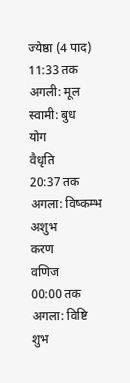ज्येष्ठा (4 पाद)
11:33 तक
अगली: मूल
स्वामी: बुध
योग
वैधृति
20:37 तक
अगला: विष्कम्भ
अशुभ
करण
वणिज
00:00 तक
अगला: विष्टि
शुभ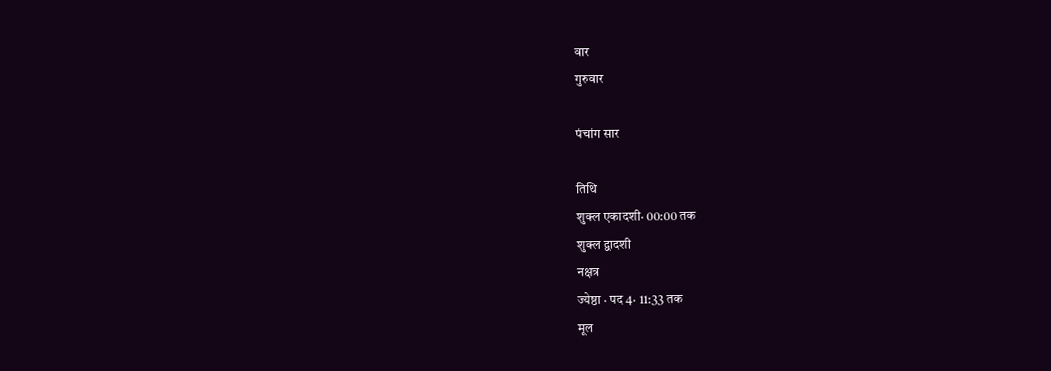वार
गुरुवार

पंचांग सार

तिथि
शुक्ल एकादशी· 00:00 तक
शुक्ल द्वादशी
नक्षत्र
ज्येष्ठा · पद 4· 11:33 तक
मूल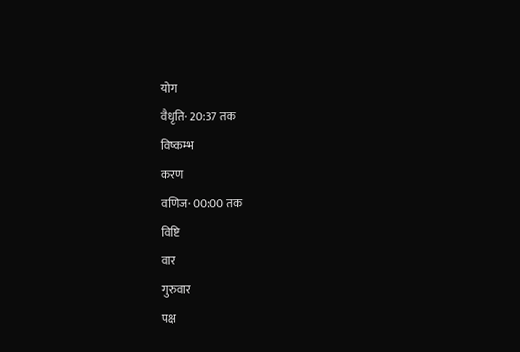योग
वैधृति· 20:37 तक
विष्कम्भ
करण
वणिज· 00:00 तक
विष्टि
वार
गुरुवार
पक्ष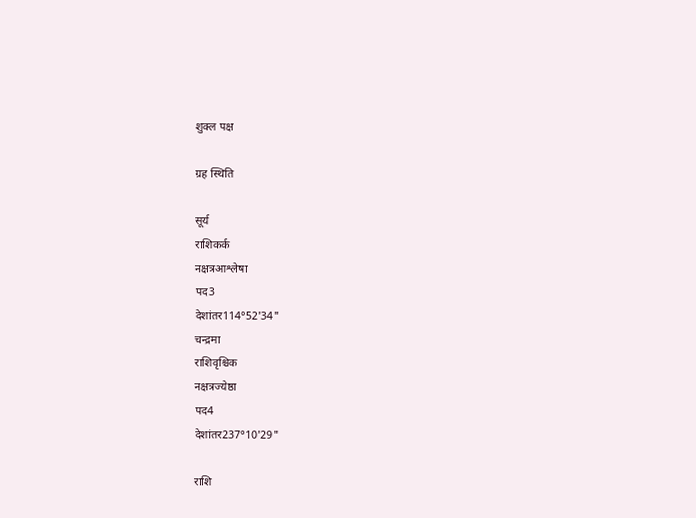शुक्ल पक्ष

ग्रह स्थिति

सूर्य
राशिकर्क
नक्षत्रआश्लेषा
पद3
देशांतर114°52'34"
चन्द्रमा
राशिवृश्चिक
नक्षत्रज्येष्ठा
पद4
देशांतर237°10'29"

राशि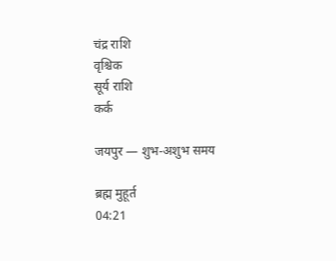चंद्र राशि
वृश्चिक
सूर्य राशि
कर्क

जयपुर — शुभ-अशुभ समय

ब्रह्म मुहूर्त
04:21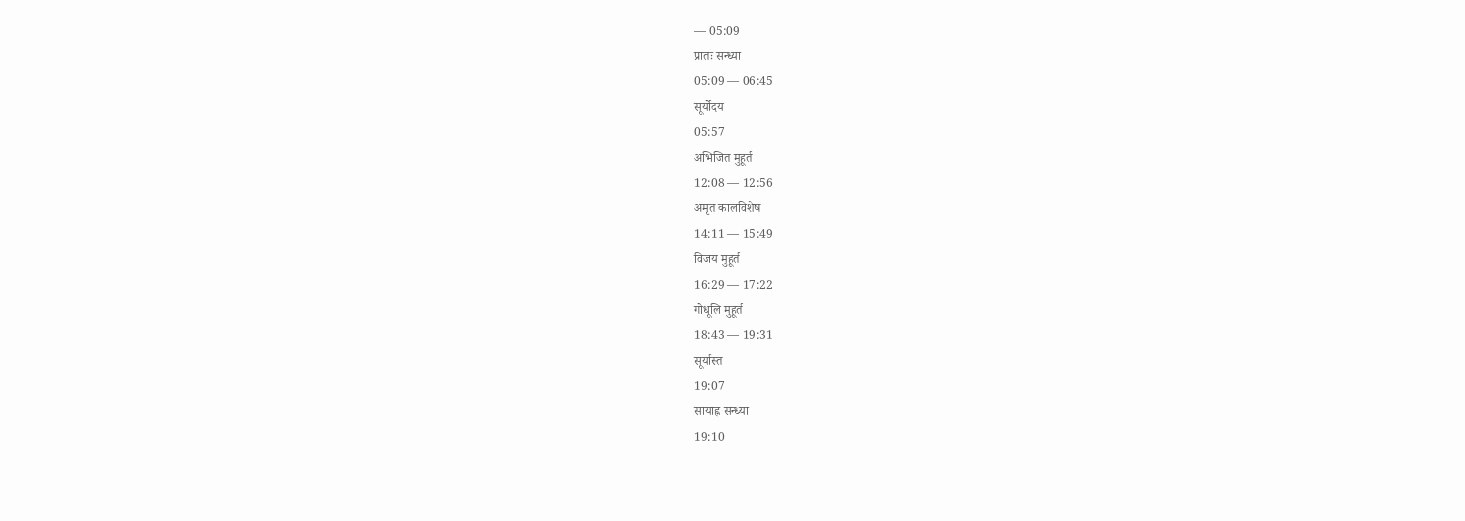— 05:09
प्रातः सन्ध्या
05:09 — 06:45
सूर्योदय
05:57
अभिजित मुहूर्त
12:08 — 12:56
अमृत कालविशेष
14:11 — 15:49
विजय मुहूर्त
16:29 — 17:22
गोधूलि मुहूर्त
18:43 — 19:31
सूर्यास्त
19:07
सायाह्न सन्ध्या
19:10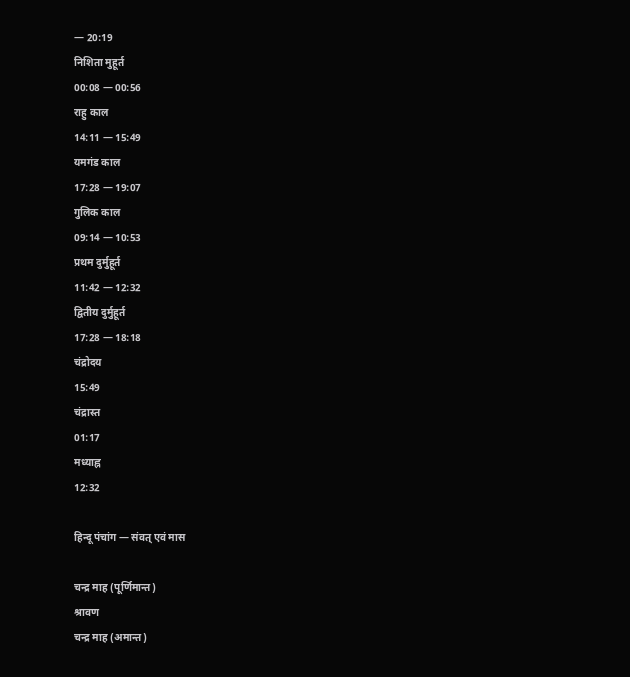— 20:19
निशिता मुहूर्त
00:08 — 00:56
राहु काल
14:11 — 15:49
यमगंड काल
17:28 — 19:07
गुलिक काल
09:14 — 10:53
प्रथम दुर्मुहूर्त
11:42 — 12:32
द्वितीय दुर्मुहूर्त
17:28 — 18:18
चंद्रोदय
15:49
चंद्रास्त
01:17
मध्याह्न
12:32

हिन्दू पंचांग — संवत् एवं मास

चन्द्र माह (पूर्णिमान्त)
श्रावण
चन्द्र माह (अमान्त)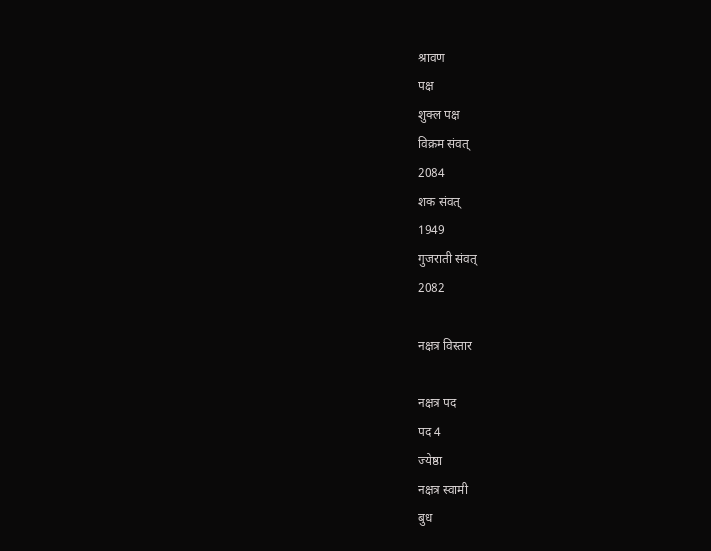श्रावण
पक्ष
शुक्ल पक्ष
विक्रम संवत्
2084
शक संवत्
1949
गुजराती संवत्
2082

नक्षत्र विस्तार

नक्षत्र पद
पद 4
ज्येष्ठा
नक्षत्र स्वामी
बुध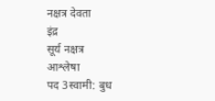नक्षत्र देवता
इंद्र
सूर्य नक्षत्र
आश्लेषा
पद 3स्वामी: बुध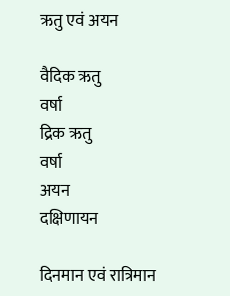ऋतु एवं अयन

वैदिक ऋतु
वर्षा
द्रिक ऋतु
वर्षा
अयन
दक्षिणायन

दिनमान एवं रात्रिमान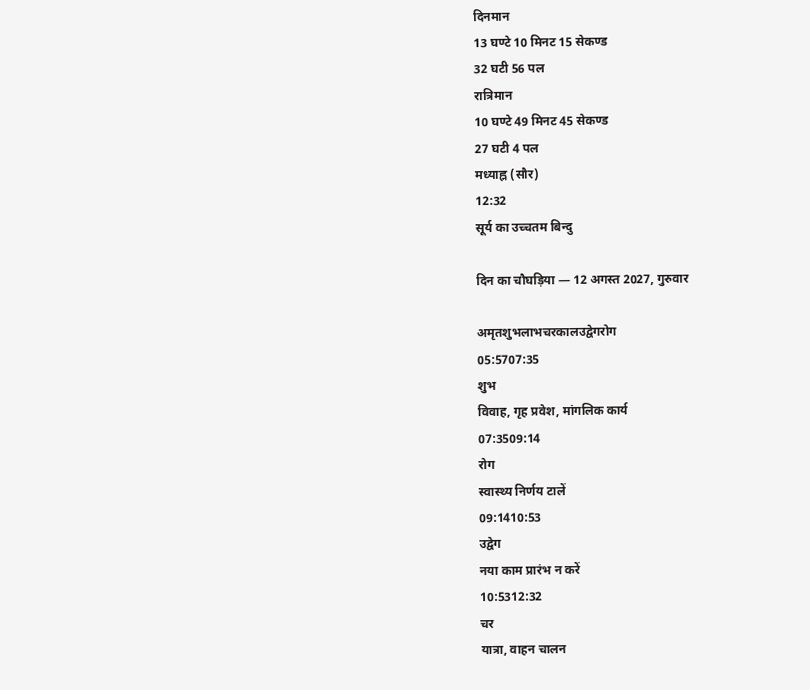दिनमान
13 घण्टे 10 मिनट 15 सेकण्ड
32 घटी 56 पल
रात्रिमान
10 घण्टे 49 मिनट 45 सेकण्ड
27 घटी 4 पल
मध्याह्न (सौर)
12:32
सूर्य का उच्चतम बिन्दु

दिन का चौघड़िया — 12 अगस्त 2027, गुरुवार

अमृतशुभलाभचरकालउद्वेगरोग
05:5707:35
शुभ
विवाह, गृह प्रवेश, मांगलिक कार्य
07:3509:14
रोग
स्वास्थ्य निर्णय टालें
09:1410:53
उद्वेग
नया काम प्रारंभ न करें
10:5312:32
चर
यात्रा, वाहन चालन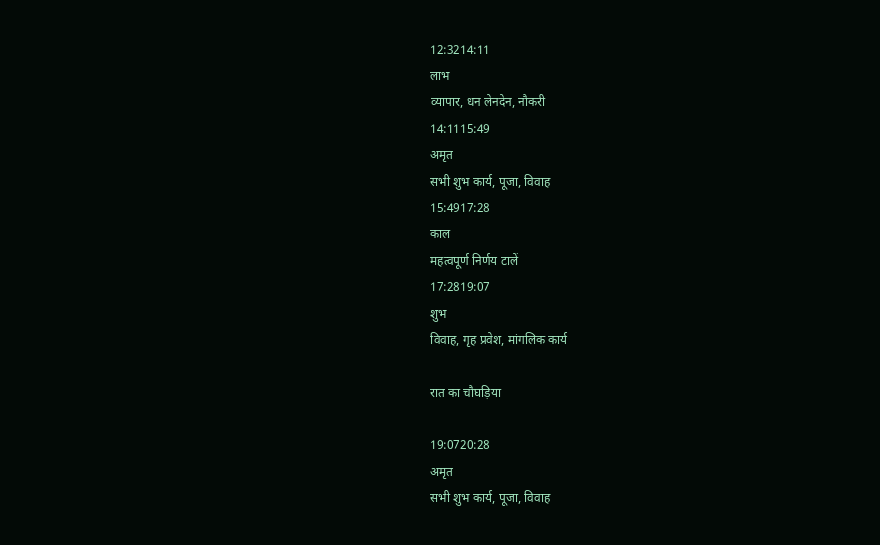12:3214:11
लाभ
व्यापार, धन लेनदेन, नौकरी
14:1115:49
अमृत
सभी शुभ कार्य, पूजा, विवाह
15:4917:28
काल
महत्वपूर्ण निर्णय टालें
17:2819:07
शुभ
विवाह, गृह प्रवेश, मांगलिक कार्य

रात का चौघड़िया

19:0720:28
अमृत
सभी शुभ कार्य, पूजा, विवाह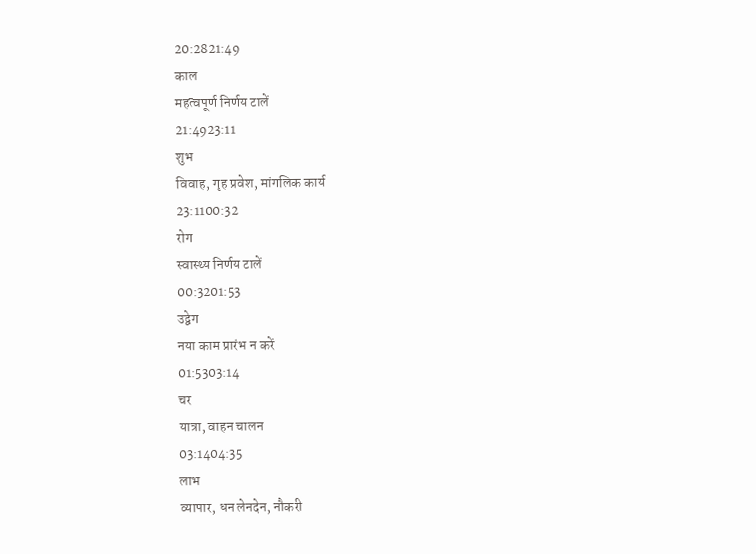20:2821:49
काल
महत्वपूर्ण निर्णय टालें
21:4923:11
शुभ
विवाह, गृह प्रवेश, मांगलिक कार्य
23:1100:32
रोग
स्वास्थ्य निर्णय टालें
00:3201:53
उद्वेग
नया काम प्रारंभ न करें
01:5303:14
चर
यात्रा, वाहन चालन
03:1404:35
लाभ
व्यापार, धन लेनदेन, नौकरी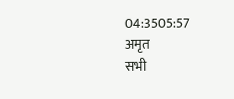04:3505:57
अमृत
सभी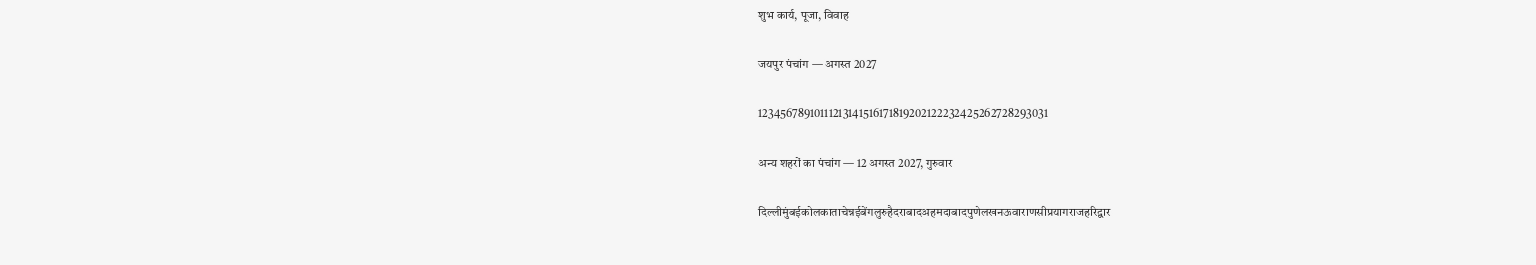शुभ कार्य, पूजा, विवाह

जयपुर पंचांग — अगस्त 2027

12345678910111213141516171819202122232425262728293031

अन्य शहरों का पंचांग — 12 अगस्त 2027, गुरुवार

दिल्लीमुंबईकोलकाताचेन्नईबेंगलुरुहैदराबादअहमदाबादपुणेलखनऊवाराणसीप्रयागराजहरिद्वार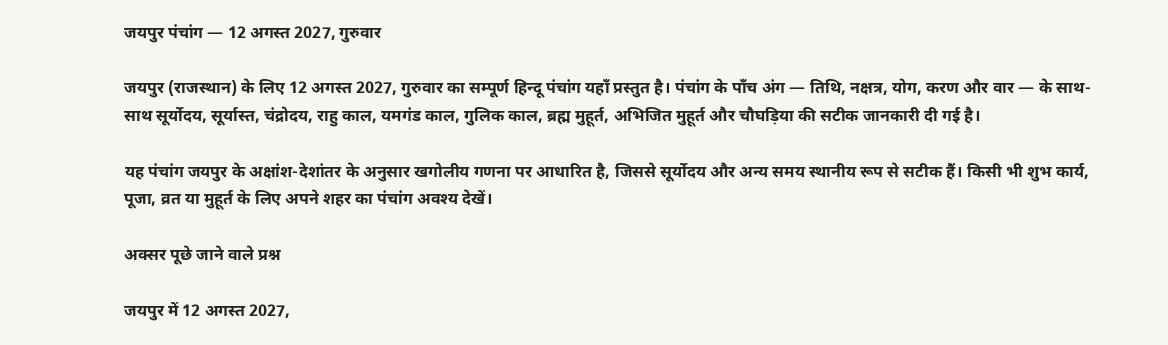जयपुर पंचांग — 12 अगस्त 2027, गुरुवार

जयपुर (राजस्थान) के लिए 12 अगस्त 2027, गुरुवार का सम्पूर्ण हिन्दू पंचांग यहाँ प्रस्तुत है। पंचांग के पाँच अंग — तिथि, नक्षत्र, योग, करण और वार — के साथ-साथ सूर्योदय, सूर्यास्त, चंद्रोदय, राहु काल, यमगंड काल, गुलिक काल, ब्रह्म मुहूर्त, अभिजित मुहूर्त और चौघड़िया की सटीक जानकारी दी गई है।

यह पंचांग जयपुर के अक्षांश-देशांतर के अनुसार खगोलीय गणना पर आधारित है, जिससे सूर्योदय और अन्य समय स्थानीय रूप से सटीक हैं। किसी भी शुभ कार्य, पूजा, व्रत या मुहूर्त के लिए अपने शहर का पंचांग अवश्य देखें।

अक्सर पूछे जाने वाले प्रश्न

जयपुर में 12 अगस्त 2027,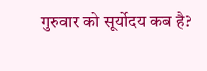गुरुवार को सूर्योदय कब है?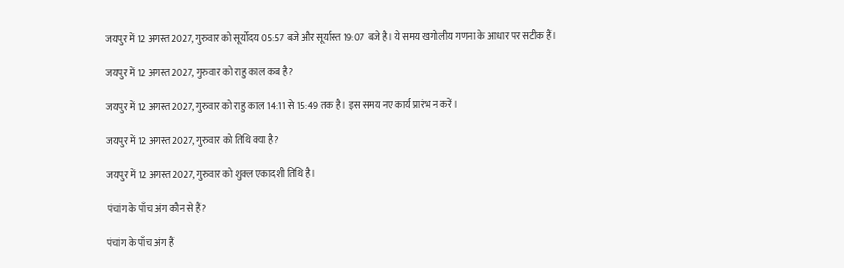जयपुर में 12 अगस्त 2027, गुरुवार को सूर्योदय 05:57 बजे और सूर्यास्त 19:07 बजे है। ये समय खगोलीय गणना के आधार पर सटीक हैं।

जयपुर में 12 अगस्त 2027, गुरुवार को राहु काल कब है?

जयपुर में 12 अगस्त 2027, गुरुवार को राहु काल 14:11 से 15:49 तक है। इस समय नए कार्य प्रारंभ न करें।

जयपुर में 12 अगस्त 2027, गुरुवार को तिथि क्या है?

जयपुर में 12 अगस्त 2027, गुरुवार को शुक्ल एकादशी तिथि है।

पंचांग के पाँच अंग कौन से हैं?

पंचांग के पाँच अंग हैं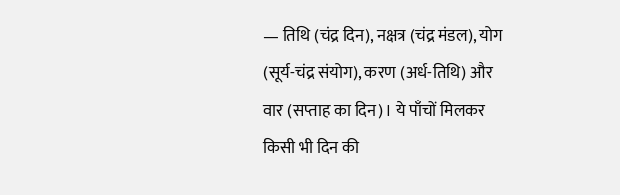— तिथि (चंद्र दिन), नक्षत्र (चंद्र मंडल), योग (सूर्य-चंद्र संयोग), करण (अर्ध-तिथि) और वार (सप्ताह का दिन)। ये पाँचों मिलकर किसी भी दिन की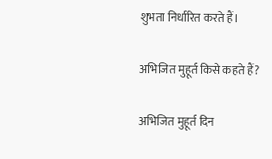शुभता निर्धारित करते हैं।

अभिजित मुहूर्त किसे कहते हैं?

अभिजित मुहूर्त दिन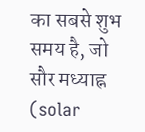का सबसे शुभ समय है, जो सौर मध्याह्न (solar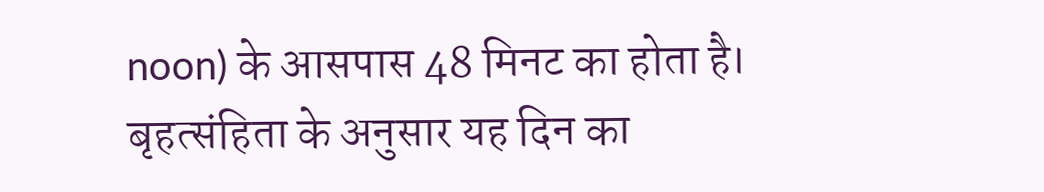noon) के आसपास 48 मिनट का होता है। बृहत्संहिता के अनुसार यह दिन का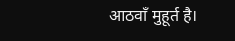आठवाँ मुहूर्त है।